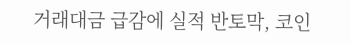거래대금 급감에 실적 반토막, 코인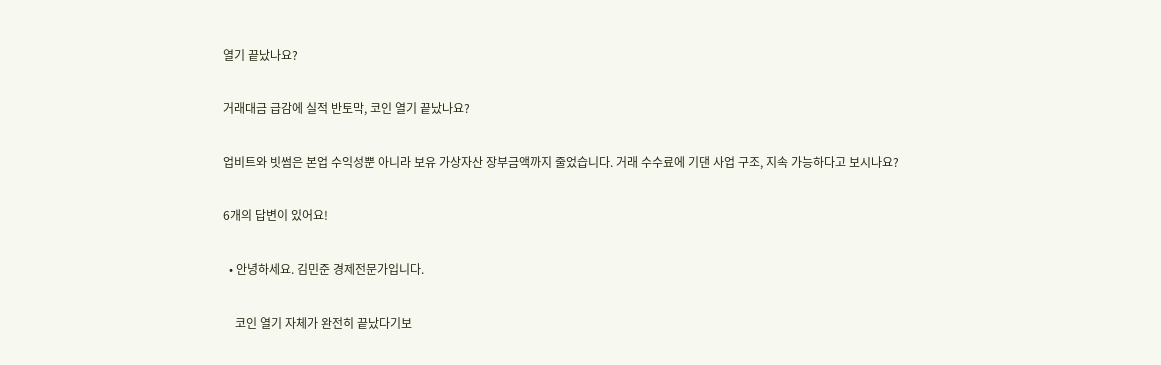열기 끝났나요?

거래대금 급감에 실적 반토막, 코인 열기 끝났나요?

업비트와 빗썸은 본업 수익성뿐 아니라 보유 가상자산 장부금액까지 줄었습니다. 거래 수수료에 기댄 사업 구조, 지속 가능하다고 보시나요?

6개의 답변이 있어요!

  • 안녕하세요. 김민준 경제전문가입니다.

    코인 열기 자체가 완전히 끝났다기보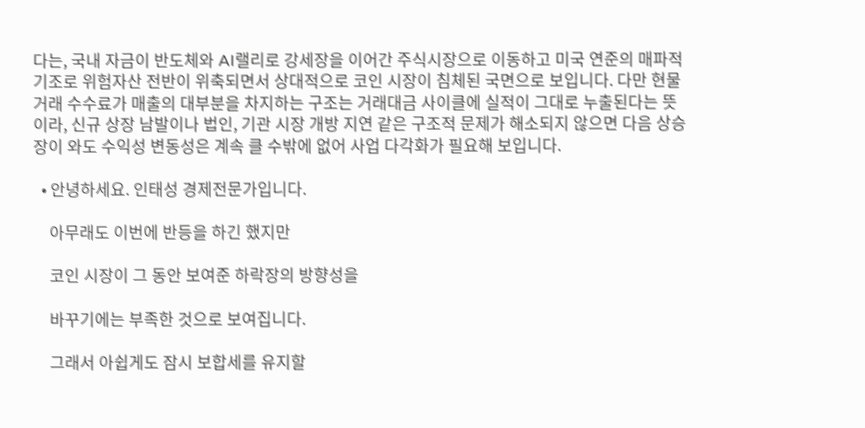다는, 국내 자금이 반도체와 AI랠리로 강세장을 이어간 주식시장으로 이동하고 미국 연준의 매파적 기조로 위험자산 전반이 위축되면서 상대적으로 코인 시장이 침체된 국면으로 보입니다. 다만 현물 거래 수수료가 매출의 대부분을 차지하는 구조는 거래대금 사이클에 실적이 그대로 누출된다는 뜻이라, 신규 상장 남발이나 법인, 기관 시장 개방 지연 같은 구조적 문제가 해소되지 않으면 다음 상승장이 와도 수익성 변동성은 계속 클 수밖에 없어 사업 다각화가 필요해 보입니다.

  • 안녕하세요. 인태성 경제전문가입니다.

    아무래도 이번에 반등을 하긴 했지만

    코인 시장이 그 동안 보여준 하락장의 방향성을

    바꾸기에는 부족한 것으로 보여집니다.

    그래서 아쉽게도 잠시 보합세를 유지할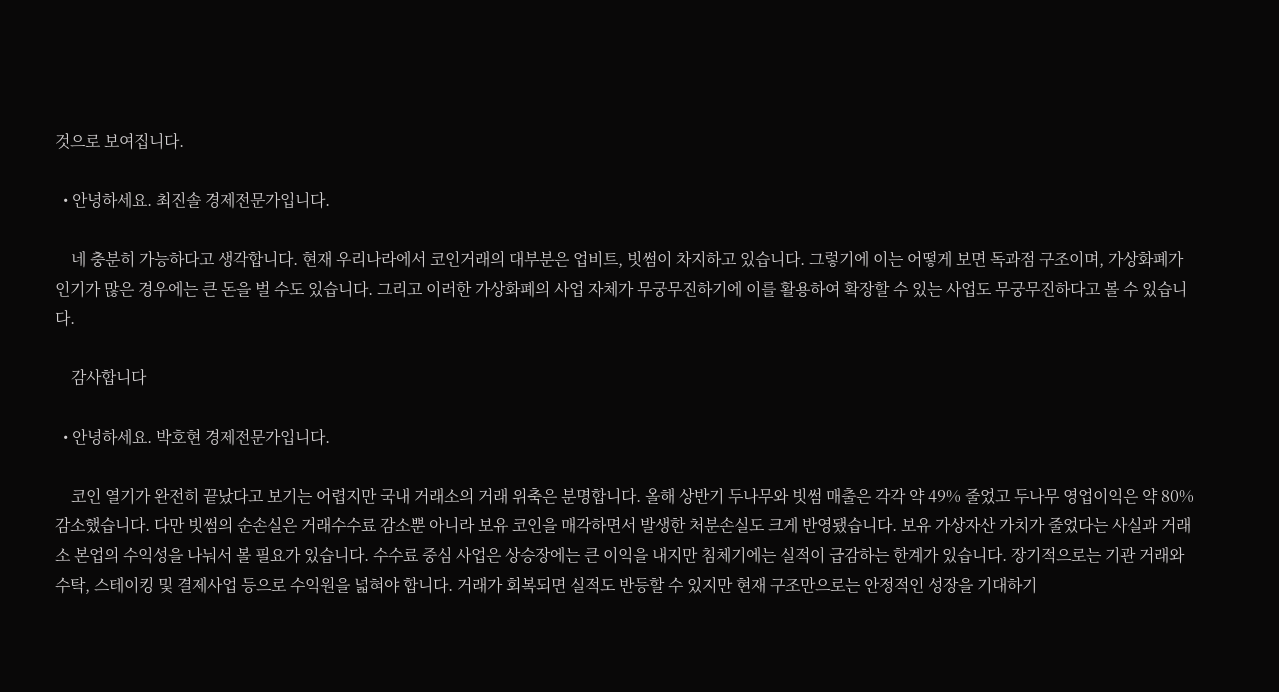것으로 보여집니다.

  • 안녕하세요. 최진솔 경제전문가입니다.

    네 충분히 가능하다고 생각합니다. 현재 우리나라에서 코인거래의 대부분은 업비트, 빗썸이 차지하고 있습니다. 그렇기에 이는 어떻게 보면 독과점 구조이며, 가상화폐가 인기가 많은 경우에는 큰 돈을 벌 수도 있습니다. 그리고 이러한 가상화폐의 사업 자체가 무궁무진하기에 이를 활용하여 확장할 수 있는 사업도 무궁무진하다고 볼 수 있습니다.

    감사합니다

  • 안녕하세요. 박호현 경제전문가입니다.

    코인 열기가 완전히 끝났다고 보기는 어렵지만 국내 거래소의 거래 위축은 분명합니다. 올해 상반기 두나무와 빗썸 매출은 각각 약 49% 줄었고 두나무 영업이익은 약 80% 감소했습니다. 다만 빗썸의 순손실은 거래수수료 감소뿐 아니라 보유 코인을 매각하면서 발생한 처분손실도 크게 반영됐습니다. 보유 가상자산 가치가 줄었다는 사실과 거래소 본업의 수익성을 나눠서 볼 필요가 있습니다. 수수료 중심 사업은 상승장에는 큰 이익을 내지만 침체기에는 실적이 급감하는 한계가 있습니다. 장기적으로는 기관 거래와 수탁, 스테이킹 및 결제사업 등으로 수익원을 넓혀야 합니다. 거래가 회복되면 실적도 반등할 수 있지만 현재 구조만으로는 안정적인 성장을 기대하기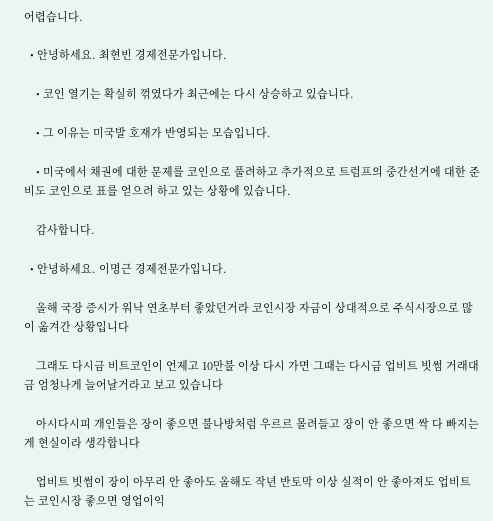어렵습니다.

  • 안녕하세요. 최현빈 경제전문가입니다.

    • 코인 열기는 확실히 꺾였다가 최근에는 다시 상승하고 있습니다.

    • 그 이유는 미국발 호재가 반영되는 모습입니다.

    • 미국에서 채권에 대한 문제를 코인으로 풀려하고 추가적으로 트럼프의 중간선거에 대한 준비도 코인으로 표를 얻으려 하고 있는 상황에 있습니다.

    감사합니다.

  • 안녕하세요. 이명근 경제전문가입니다.

    올해 국장 증시가 워낙 연초부터 좋았던거라 코인시장 자금이 상대적으로 주식시장으로 많이 옮겨간 상황입니다

    그래도 다시금 비트코인이 언제고 10만불 이상 다시 가면 그때는 다시금 업비트 빗썸 거래대금 엄청나게 늘어날거라고 보고 있습니다

    아시다시피 개인들은 장이 좋으면 불나방처럼 우르르 몰려들고 장이 안 좋으면 싹 다 빠지는게 현실이라 생각합니다

    업비트 빗썸이 장이 아무리 안 좋아도 올해도 작년 반토막 이상 실적이 안 좋아져도 업비트는 코인시장 좋으면 영업이익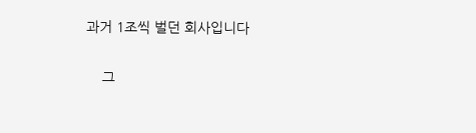과거 1조씩 벌던 회사입니다

    그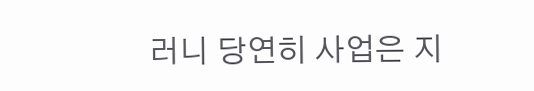러니 당연히 사업은 지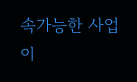속가능한 사업이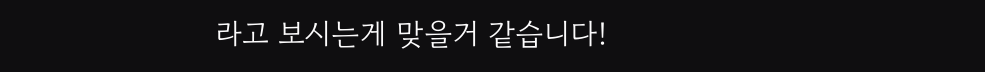라고 보시는게 맞을거 같습니다!